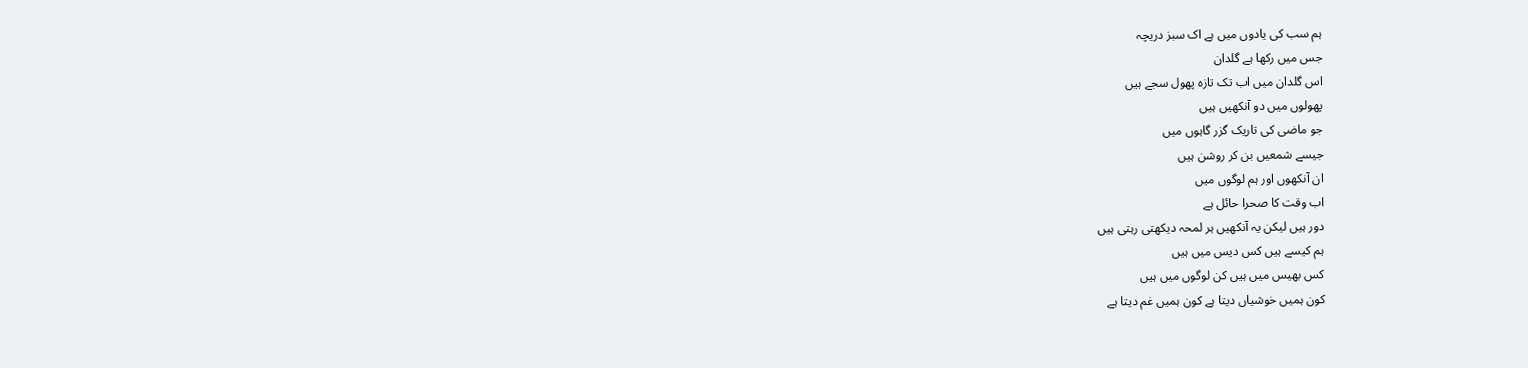ہم سب کی یادوں میں ہے اک سبز دریچہ
جس میں رکھا ہے گلدان
اس گلدان میں اب تک تازہ پھول سجے ہیں
پھولوں میں دو آنکھیں ہیں
جو ماضی کی تاریک گزر گاہوں میں
جیسے شمعیں بن کر روشن ہیں
ان آنکھوں اور ہم لوگوں میں
اب وقت کا صحرا حائل ہے
دور ہیں لیکن یہ آنکھیں ہر لمحہ دیکھتی رہتی ہیں
ہم کیسے ہیں کس دیس میں ہیں
کس بھیس میں ہیں کن لوگوں میں ہیں
کون ہمیں خوشیاں دیتا ہے کون ہمیں غم دیتا ہے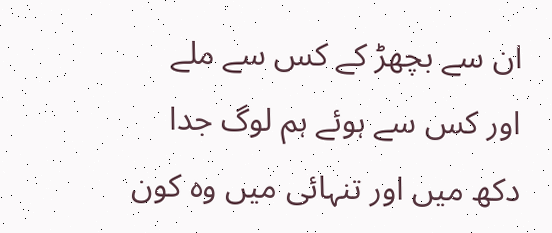ان سے بچھڑ کے کس سے ملے
اور کس سے ہوئے ہم لوگ جدا
دکھ میں اور تنہائی میں وہ کون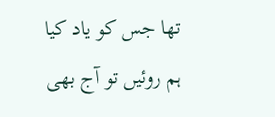تھا جس کو یاد کیا
ہم روئیں تو آج بھی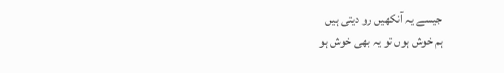جیسے یہ آنکھیں رو دیتی ہیں
ہم خوش ہوں تو یہ بھی خوش ہو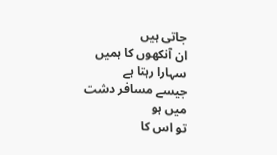جاتی ہیں
ان آنکھوں کا ہمیں سہارا رہتا ہے
جیسے مسافر دشت میں ہو
تو اس کا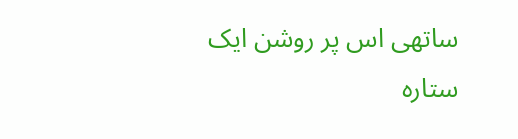ساتھی اس پر روشن ایک ستارہ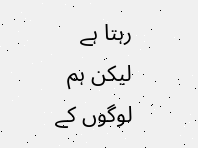رہتا ہے
لیکن ہم لوگوں کے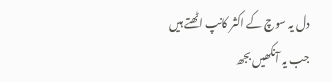دل یہ سوچ کے اکثر کانپ اٹھتے ہیں
جب یہ آنکھیں بجھ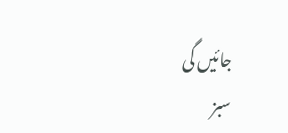جائیں گی
سبز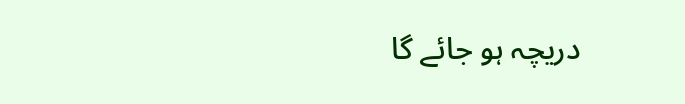دریچہ ہو جائے گا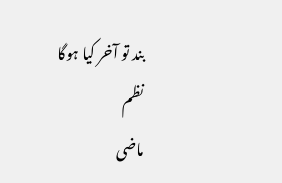بند تو آخر کیا ہوگا
نظم
ماضی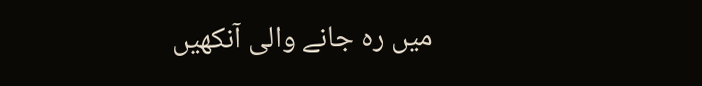میں رہ جانے والی آنکھیں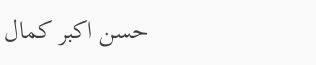حسن اکبر کمال